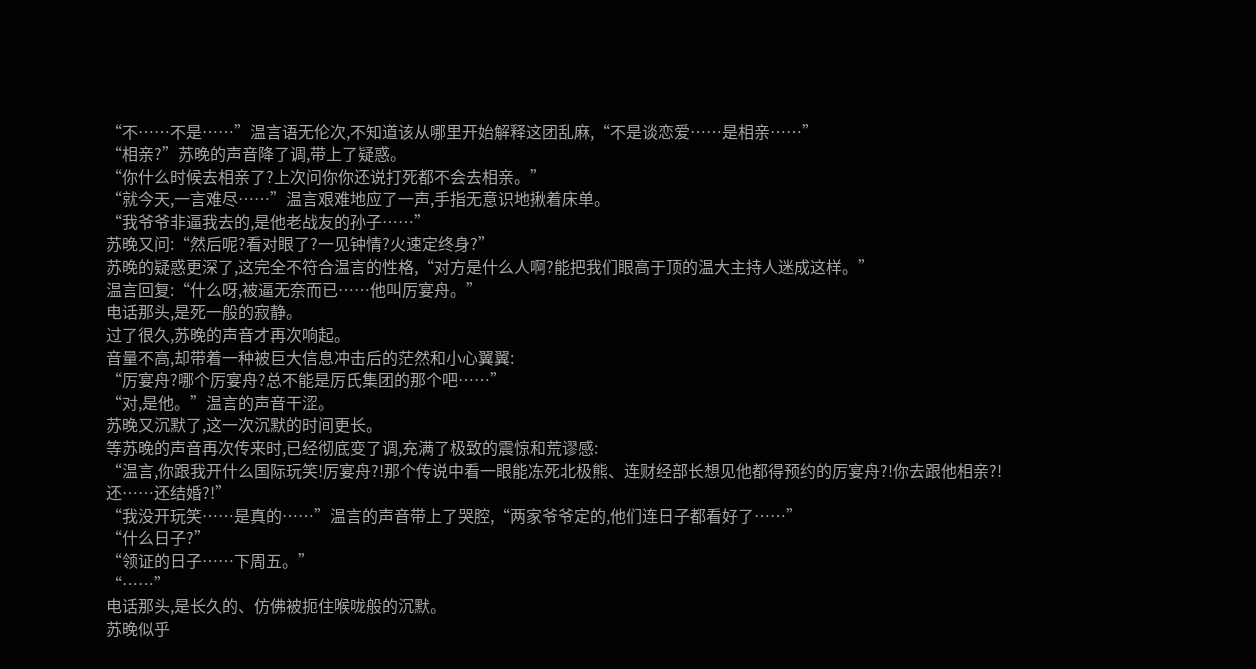“不……不是……”温言语无伦次,不知道该从哪里开始解释这团乱麻,“不是谈恋爱……是相亲……”
“相亲?”苏晚的声音降了调,带上了疑惑。
“你什么时候去相亲了?上次问你你还说打死都不会去相亲。”
“就今天,一言难尽……”温言艰难地应了一声,手指无意识地揪着床单。
“我爷爷非逼我去的,是他老战友的孙子……”
苏晚又问:“然后呢?看对眼了?一见钟情?火速定终身?”
苏晚的疑惑更深了,这完全不符合温言的性格,“对方是什么人啊?能把我们眼高于顶的温大主持人迷成这样。”
温言回复:“什么呀,被逼无奈而已……他叫厉宴舟。”
电话那头,是死一般的寂静。
过了很久,苏晚的声音才再次响起。
音量不高,却带着一种被巨大信息冲击后的茫然和小心翼翼:
“厉宴舟?哪个厉宴舟?总不能是厉氏集团的那个吧……”
“对,是他。”温言的声音干涩。
苏晚又沉默了,这一次沉默的时间更长。
等苏晚的声音再次传来时,已经彻底变了调,充满了极致的震惊和荒谬感:
“温言,你跟我开什么国际玩笑!厉宴舟?!那个传说中看一眼能冻死北极熊、连财经部长想见他都得预约的厉宴舟?!你去跟他相亲?!还……还结婚?!”
“我没开玩笑……是真的……”温言的声音带上了哭腔,“两家爷爷定的,他们连日子都看好了……”
“什么日子?”
“领证的日子……下周五。”
“……”
电话那头,是长久的、仿佛被扼住喉咙般的沉默。
苏晚似乎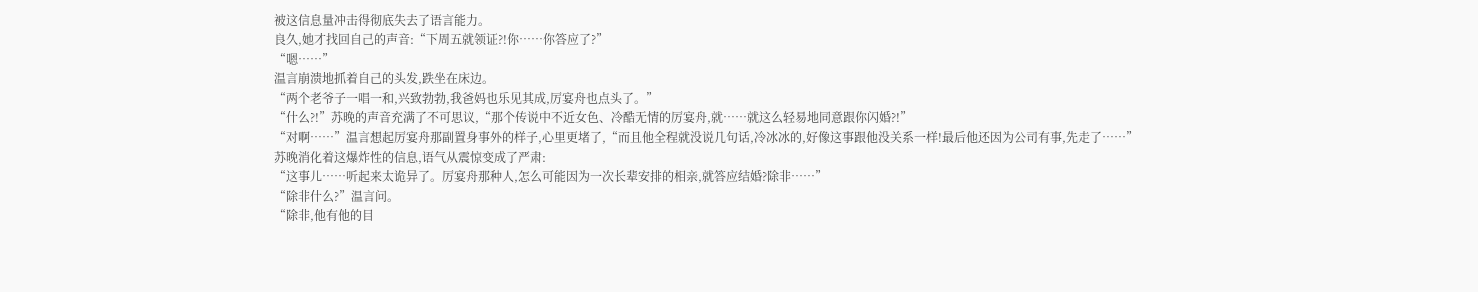被这信息量冲击得彻底失去了语言能力。
良久,她才找回自己的声音:“下周五就领证?!你……你答应了?”
“嗯……”
温言崩溃地抓着自己的头发,跌坐在床边。
“两个老爷子一唱一和,兴致勃勃,我爸妈也乐见其成,厉宴舟也点头了。”
“什么?!”苏晚的声音充满了不可思议,“那个传说中不近女色、冷酷无情的厉宴舟,就……就这么轻易地同意跟你闪婚?!”
“对啊……”温言想起厉宴舟那副置身事外的样子,心里更堵了,“而且他全程就没说几句话,冷冰冰的,好像这事跟他没关系一样!最后他还因为公司有事,先走了……”
苏晚消化着这爆炸性的信息,语气从震惊变成了严肃:
“这事儿……听起来太诡异了。厉宴舟那种人,怎么可能因为一次长辈安排的相亲,就答应结婚?除非……”
“除非什么?”温言问。
“除非,他有他的目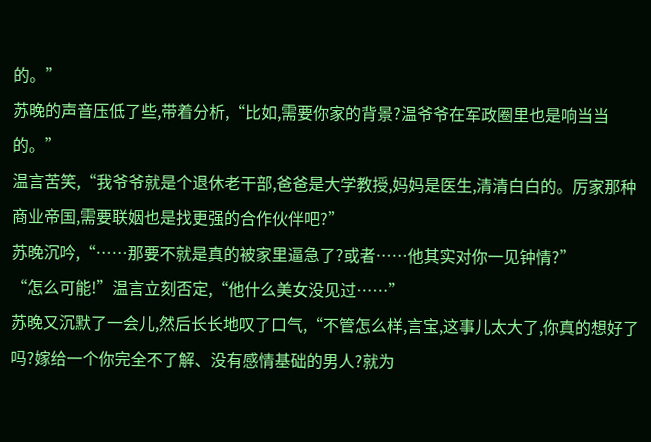的。”
苏晚的声音压低了些,带着分析,“比如,需要你家的背景?温爷爷在军政圈里也是响当当的。”
温言苦笑,“我爷爷就是个退休老干部,爸爸是大学教授,妈妈是医生,清清白白的。厉家那种商业帝国,需要联姻也是找更强的合作伙伴吧?”
苏晚沉吟,“……那要不就是真的被家里逼急了?或者……他其实对你一见钟情?”
“怎么可能!”温言立刻否定,“他什么美女没见过……”
苏晚又沉默了一会儿,然后长长地叹了口气,“不管怎么样,言宝,这事儿太大了,你真的想好了吗?嫁给一个你完全不了解、没有感情基础的男人?就为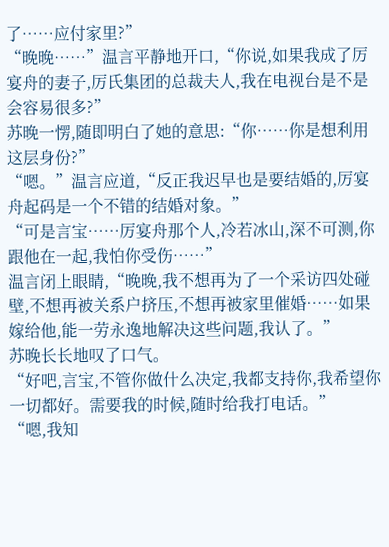了……应付家里?”
“晚晚……”温言平静地开口,“你说,如果我成了厉宴舟的妻子,厉氏集团的总裁夫人,我在电视台是不是会容易很多?”
苏晚一愣,随即明白了她的意思:“你……你是想利用这层身份?”
“嗯。”温言应道,“反正我迟早也是要结婚的,厉宴舟起码是一个不错的结婚对象。”
“可是言宝……厉宴舟那个人,冷若冰山,深不可测,你跟他在一起,我怕你受伤……”
温言闭上眼睛,“晚晚,我不想再为了一个采访四处碰壁,不想再被关系户挤压,不想再被家里催婚……如果嫁给他,能一劳永逸地解决这些问题,我认了。”
苏晚长长地叹了口气。
“好吧,言宝,不管你做什么决定,我都支持你,我希望你一切都好。需要我的时候,随时给我打电话。”
“嗯,我知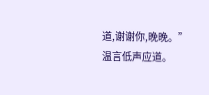道,谢谢你,晚晚。”温言低声应道。